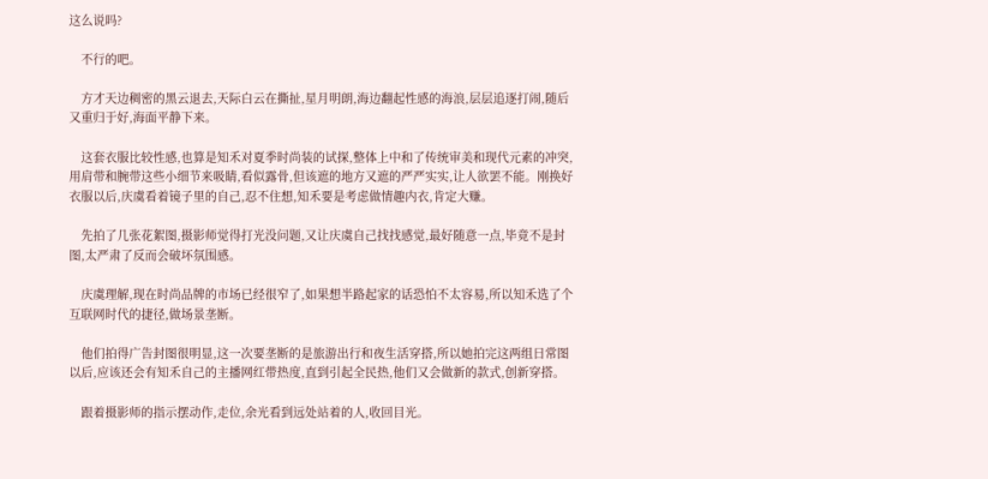这么说吗?

    不行的吧。

    方才天边稠密的黑云退去,天际白云在撕扯,星月明朗,海边翻起性感的海浪,层层追逐打闹,随后又重归于好,海面平静下来。

    这套衣服比较性感,也算是知禾对夏季时尚装的试探,整体上中和了传统审美和现代元素的冲突,用肩带和腕带这些小细节来吸睛,看似露骨,但该遮的地方又遮的严严实实,让人欲罢不能。刚换好衣服以后,庆虞看着镜子里的自己,忍不住想,知禾要是考虑做情趣内衣,肯定大赚。

    先拍了几张花絮图,摄影师觉得打光没问题,又让庆虞自己找找感觉,最好随意一点,毕竟不是封图,太严肃了反而会破坏氛围感。

    庆虞理解,现在时尚品牌的市场已经很窄了,如果想半路起家的话恐怕不太容易,所以知禾选了个互联网时代的捷径,做场景垄断。

    他们拍得广告封图很明显,这一次要垄断的是旅游出行和夜生活穿搭,所以她拍完这两组日常图以后,应该还会有知禾自己的主播网红带热度,直到引起全民热,他们又会做新的款式,创新穿搭。

    跟着摄影师的指示摆动作,走位,余光看到远处站着的人,收回目光。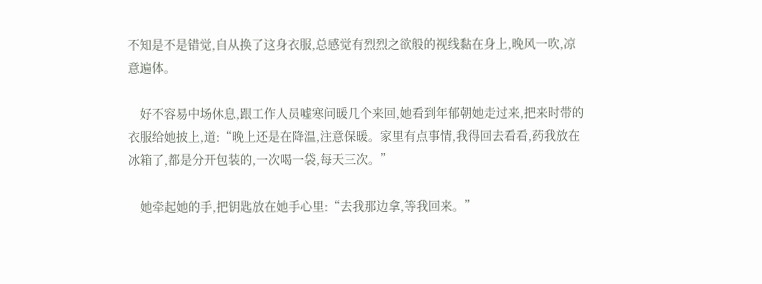不知是不是错觉,自从换了这身衣服,总感觉有烈烈之欲般的视线黏在身上,晚风一吹,凉意遍体。

    好不容易中场休息,跟工作人员嘘寒问暖几个来回,她看到年郁朝她走过来,把来时带的衣服给她披上,道:“晚上还是在降温,注意保暖。家里有点事情,我得回去看看,药我放在冰箱了,都是分开包装的,一次喝一袋,每天三次。”

    她牵起她的手,把钥匙放在她手心里:“去我那边拿,等我回来。”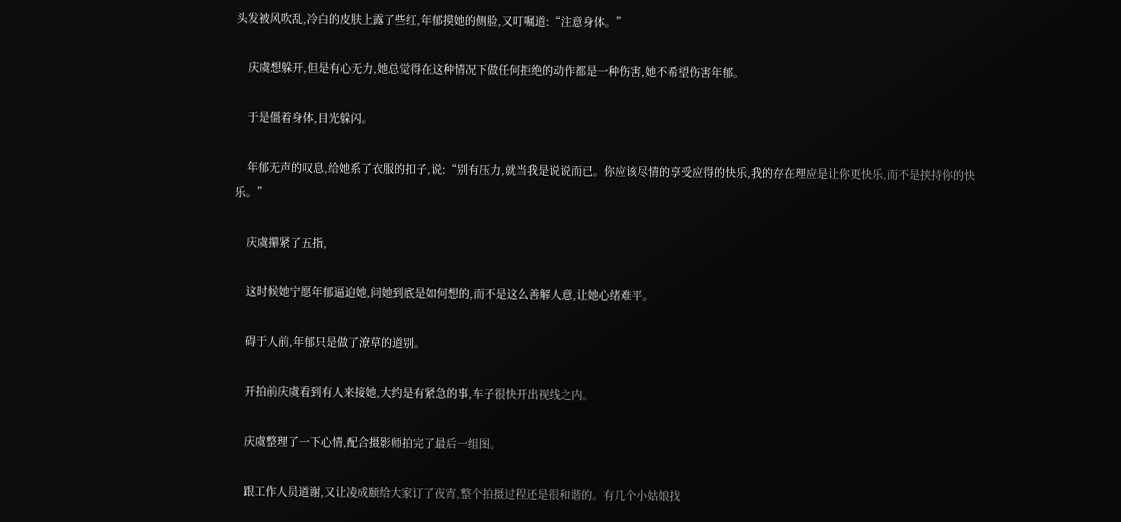头发被风吹乱,冷白的皮肤上露了些红,年郁摸她的侧脸,又叮嘱道:“注意身体。”

    庆虞想躲开,但是有心无力,她总觉得在这种情况下做任何拒绝的动作都是一种伤害,她不希望伤害年郁。

    于是僵着身体,目光躲闪。

    年郁无声的叹息,给她系了衣服的扣子,说:“别有压力,就当我是说说而已。你应该尽情的享受应得的快乐,我的存在理应是让你更快乐,而不是挟持你的快乐。”

    庆虞攥紧了五指,

    这时候她宁愿年郁逼迫她,问她到底是如何想的,而不是这么善解人意,让她心绪难平。

    碍于人前,年郁只是做了潦草的道别。

    开拍前庆虞看到有人来接她,大约是有紧急的事,车子很快开出视线之内。

    庆虞整理了一下心情,配合摄影师拍完了最后一组图。

    跟工作人员道谢,又让凌成颐给大家订了夜宵,整个拍摄过程还是很和谐的。有几个小姑娘找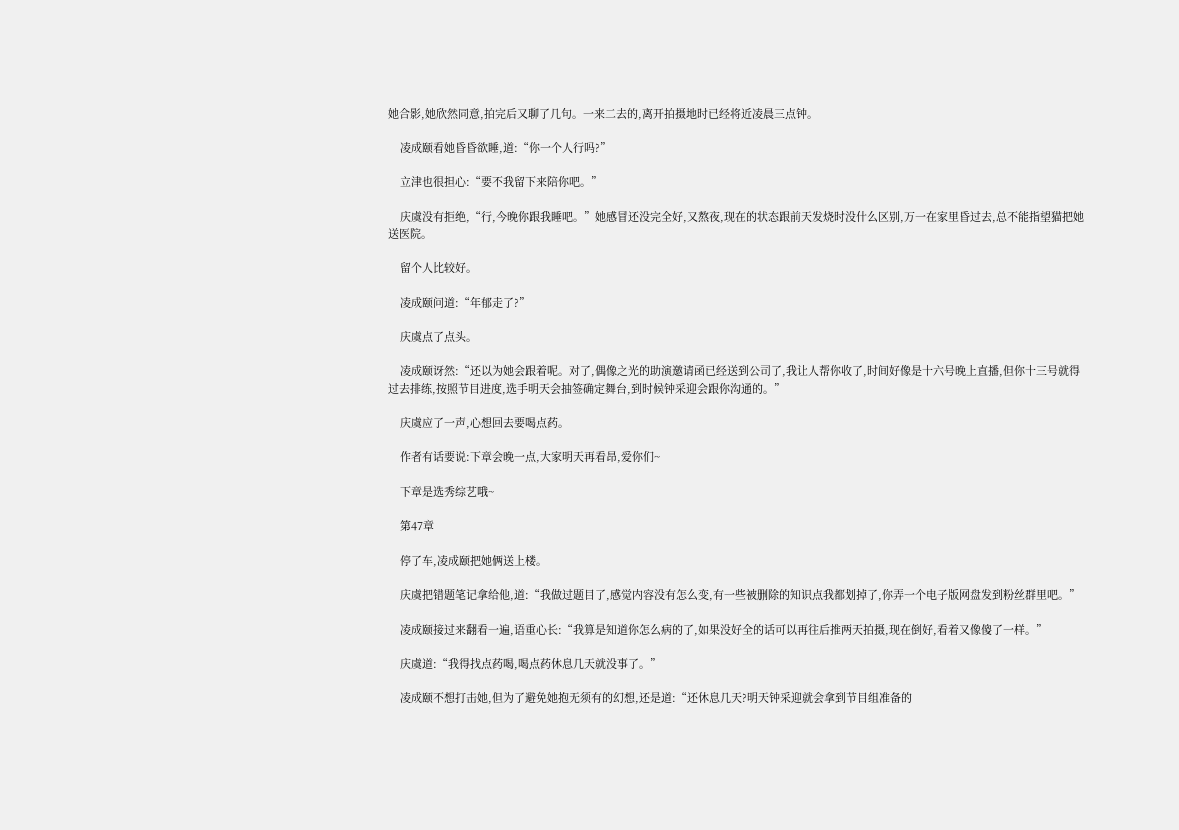她合影,她欣然同意,拍完后又聊了几句。一来二去的,离开拍摄地时已经将近凌晨三点钟。

    凌成颐看她昏昏欲睡,道:“你一个人行吗?”

    立津也很担心:“要不我留下来陪你吧。”

    庆虞没有拒绝,“行,今晚你跟我睡吧。”她感冒还没完全好,又熬夜,现在的状态跟前天发烧时没什么区别,万一在家里昏过去,总不能指望猫把她送医院。

    留个人比较好。

    凌成颐问道:“年郁走了?”

    庆虞点了点头。

    凌成颐讶然:“还以为她会跟着呢。对了,偶像之光的助演邀请函已经送到公司了,我让人帮你收了,时间好像是十六号晚上直播,但你十三号就得过去排练,按照节目进度,选手明天会抽签确定舞台,到时候钟采迎会跟你沟通的。”

    庆虞应了一声,心想回去要喝点药。

    作者有话要说:下章会晚一点,大家明天再看昂,爱你们~

    下章是选秀综艺哦~

    第47章

    停了车,凌成颐把她俩送上楼。

    庆虞把错题笔记拿给他,道:“我做过题目了,感觉内容没有怎么变,有一些被删除的知识点我都划掉了,你弄一个电子版网盘发到粉丝群里吧。”

    凌成颐接过来翻看一遍,语重心长:“我算是知道你怎么病的了,如果没好全的话可以再往后推两天拍摄,现在倒好,看着又像傻了一样。”

    庆虞道:“我得找点药喝,喝点药休息几天就没事了。”

    凌成颐不想打击她,但为了避免她抱无须有的幻想,还是道:“还休息几天?明天钟采迎就会拿到节目组准备的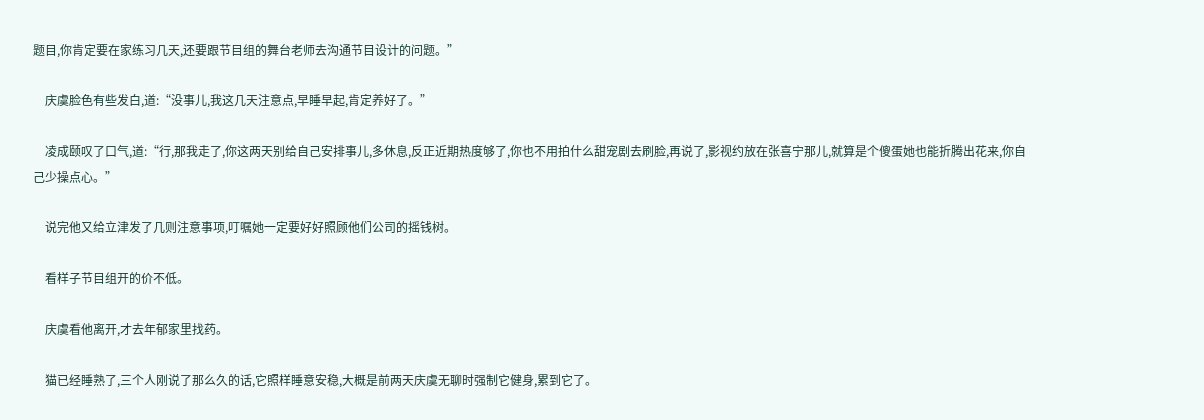题目,你肯定要在家练习几天,还要跟节目组的舞台老师去沟通节目设计的问题。”

    庆虞脸色有些发白,道:“没事儿,我这几天注意点,早睡早起,肯定养好了。”

    凌成颐叹了口气,道:“行,那我走了,你这两天别给自己安排事儿,多休息,反正近期热度够了,你也不用拍什么甜宠剧去刷脸,再说了,影视约放在张喜宁那儿,就算是个傻蛋她也能折腾出花来,你自己少操点心。”

    说完他又给立津发了几则注意事项,叮嘱她一定要好好照顾他们公司的摇钱树。

    看样子节目组开的价不低。

    庆虞看他离开,才去年郁家里找药。

    猫已经睡熟了,三个人刚说了那么久的话,它照样睡意安稳,大概是前两天庆虞无聊时强制它健身,累到它了。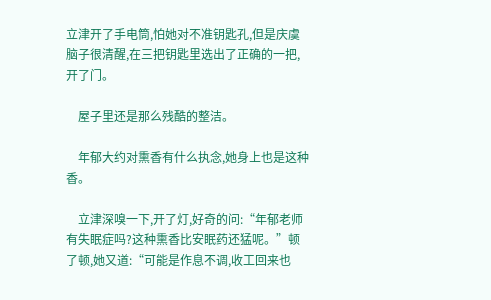立津开了手电筒,怕她对不准钥匙孔,但是庆虞脑子很清醒,在三把钥匙里选出了正确的一把,开了门。

    屋子里还是那么残酷的整洁。

    年郁大约对熏香有什么执念,她身上也是这种香。

    立津深嗅一下,开了灯,好奇的问:“年郁老师有失眠症吗?这种熏香比安眠药还猛呢。”顿了顿,她又道:“可能是作息不调,收工回来也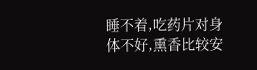睡不着,吃药片对身体不好,熏香比较安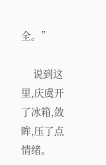全。”

    说到这里,庆虞开了冰箱,敛眸,压了点情绪。